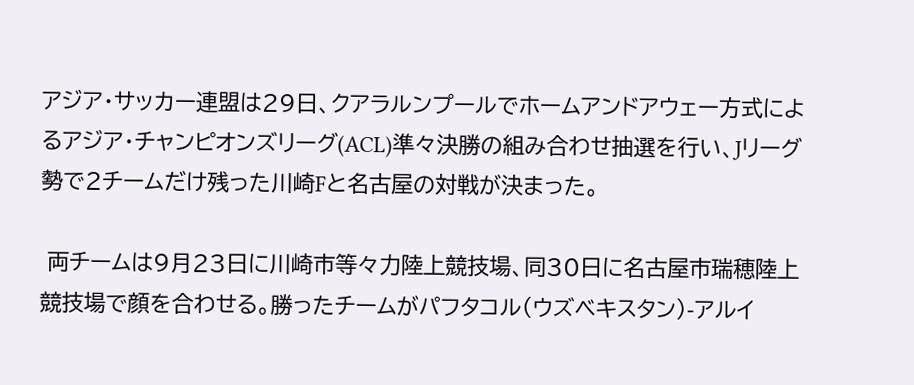アジア・サッカー連盟は29日、クアラルンプールでホームアンドアウェー方式によるアジア・チャンピオンズリーグ(ACL)準々決勝の組み合わせ抽選を行い、Jリーグ勢で2チームだけ残った川崎Fと名古屋の対戦が決まった。

 両チームは9月23日に川崎市等々力陸上競技場、同30日に名古屋市瑞穂陸上競技場で顔を合わせる。勝ったチームがパフタコル(ウズベキスタン)-アルイ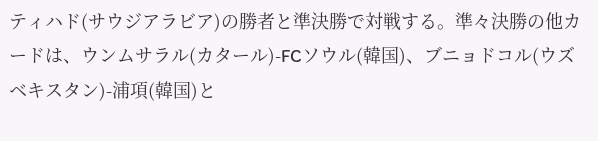ティハド(サウジアラビア)の勝者と準決勝で対戦する。準々決勝の他カードは、ウンムサラル(カタール)-FCソウル(韓国)、ブニョドコル(ウズベキスタン)-浦項(韓国)と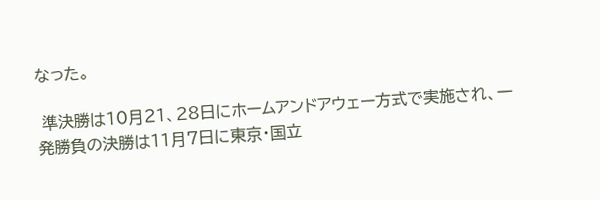なった。

 準決勝は10月21、28日にホームアンドアウェー方式で実施され、一発勝負の決勝は11月7日に東京・国立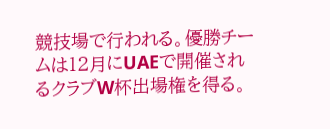競技場で行われる。優勝チームは12月にUAEで開催されるクラブW杯出場権を得る。